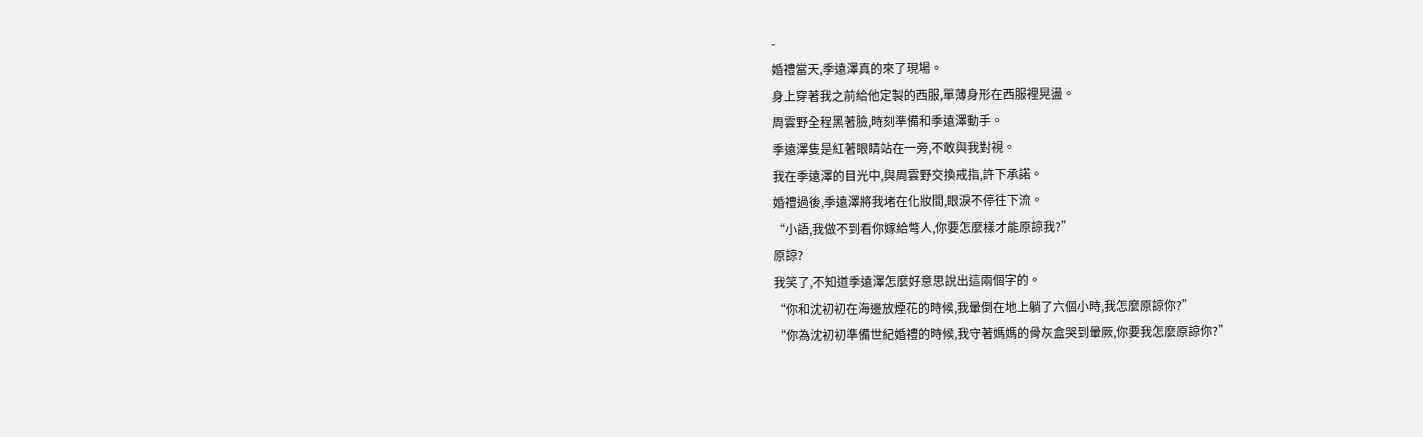-
婚禮當天,季遠澤真的來了現場。
身上穿著我之前給他定製的西服,單薄身形在西服裡晃盪。
周雲野全程黑著臉,時刻準備和季遠澤動手。
季遠澤隻是紅著眼睛站在一旁,不敢與我對視。
我在季遠澤的目光中,與周雲野交換戒指,許下承諾。
婚禮過後,季遠澤將我堵在化妝間,眼淚不停往下流。
“小語,我做不到看你嫁給彆人,你要怎麼樣才能原諒我?”
原諒?
我笑了,不知道季遠澤怎麼好意思說出這兩個字的。
“你和沈初初在海邊放煙花的時候,我暈倒在地上躺了六個小時,我怎麼原諒你?”
“你為沈初初準備世紀婚禮的時候,我守著媽媽的骨灰盒哭到暈厥,你要我怎麼原諒你?”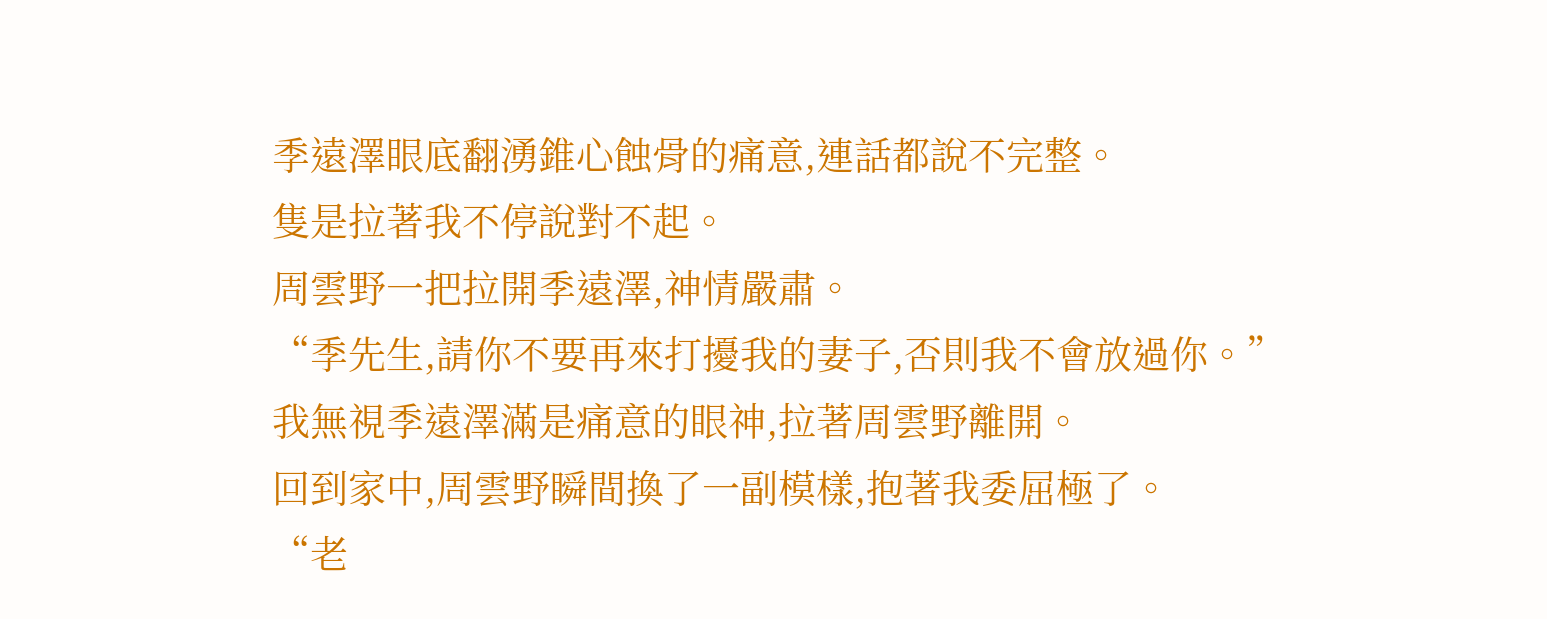季遠澤眼底翻湧錐心蝕骨的痛意,連話都說不完整。
隻是拉著我不停說對不起。
周雲野一把拉開季遠澤,神情嚴肅。
“季先生,請你不要再來打擾我的妻子,否則我不會放過你。”
我無視季遠澤滿是痛意的眼神,拉著周雲野離開。
回到家中,周雲野瞬間換了一副模樣,抱著我委屈極了。
“老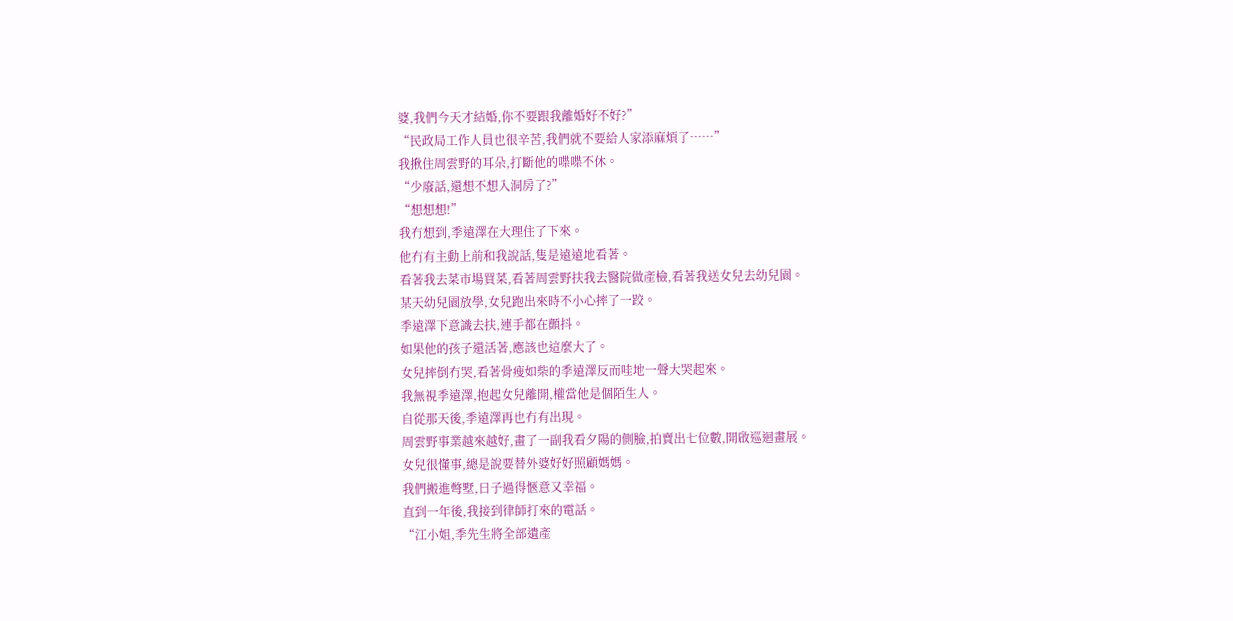婆,我們今天才結婚,你不要跟我離婚好不好?”
“民政局工作人員也很辛苦,我們就不要給人家添麻煩了……”
我揪住周雲野的耳朵,打斷他的喋喋不休。
“少廢話,還想不想入洞房了?”
“想想想!”
我冇想到,季遠澤在大理住了下來。
他冇有主動上前和我說話,隻是遠遠地看著。
看著我去菜市場買菜,看著周雲野扶我去醫院做產檢,看著我送女兒去幼兒園。
某天幼兒園放學,女兒跑出來時不小心摔了一跤。
季遠澤下意識去扶,連手都在顫抖。
如果他的孩子還活著,應該也這麼大了。
女兒摔倒冇哭,看著骨瘦如柴的季遠澤反而哇地一聲大哭起來。
我無視季遠澤,抱起女兒離開,權當他是個陌生人。
自從那天後,季遠澤再也冇有出現。
周雲野事業越來越好,畫了一副我看夕陽的側臉,拍賣出七位數,開啟巡迴畫展。
女兒很懂事,總是說要替外婆好好照顧媽媽。
我們搬進彆墅,日子過得愜意又幸福。
直到一年後,我接到律師打來的電話。
“江小姐,季先生將全部遺產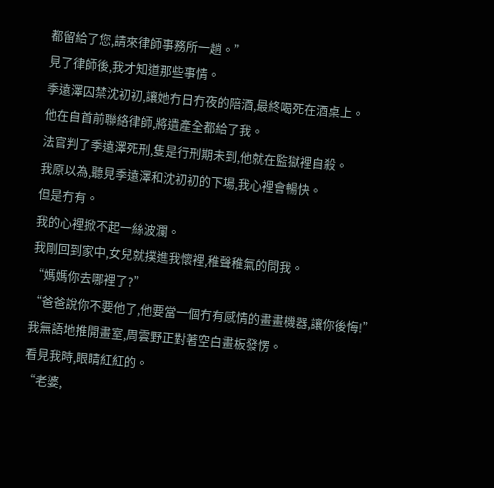都留給了您,請來律師事務所一趟。”
見了律師後,我才知道那些事情。
季遠澤囚禁沈初初,讓她冇日冇夜的陪酒,最終喝死在酒桌上。
他在自首前聯絡律師,將遺產全都給了我。
法官判了季遠澤死刑,隻是行刑期未到,他就在監獄裡自殺。
我原以為,聽見季遠澤和沈初初的下場,我心裡會暢快。
但是冇有。
我的心裡掀不起一絲波瀾。
我剛回到家中,女兒就撲進我懷裡,稚聲稚氣的問我。
“媽媽你去哪裡了?”
“爸爸說你不要他了,他要當一個冇有感情的畫畫機器,讓你後悔!”
我無語地推開畫室,周雲野正對著空白畫板發愣。
看見我時,眼睛紅紅的。
“老婆,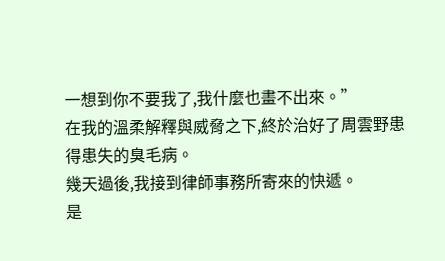一想到你不要我了,我什麼也畫不出來。”
在我的溫柔解釋與威脅之下,終於治好了周雲野患得患失的臭毛病。
幾天過後,我接到律師事務所寄來的快遞。
是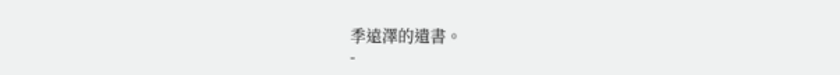季遠澤的遺書。
-